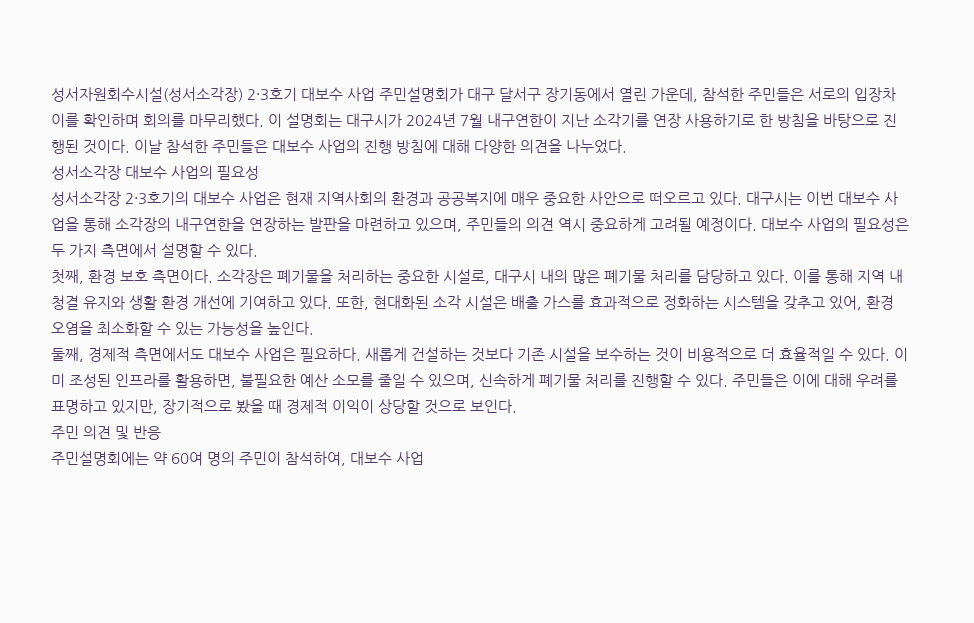성서자원회수시설(성서소각장) 2·3호기 대보수 사업 주민설명회가 대구 달서구 장기동에서 열린 가운데, 참석한 주민들은 서로의 입장차이를 확인하며 회의를 마무리했다. 이 설명회는 대구시가 2024년 7월 내구연한이 지난 소각기를 연장 사용하기로 한 방침을 바탕으로 진행된 것이다. 이날 참석한 주민들은 대보수 사업의 진행 방침에 대해 다양한 의견을 나누었다.
성서소각장 대보수 사업의 필요성
성서소각장 2·3호기의 대보수 사업은 현재 지역사회의 환경과 공공복지에 매우 중요한 사안으로 떠오르고 있다. 대구시는 이번 대보수 사업을 통해 소각장의 내구연한을 연장하는 발판을 마련하고 있으며, 주민들의 의견 역시 중요하게 고려될 예정이다. 대보수 사업의 필요성은 두 가지 측면에서 설명할 수 있다.
첫째, 환경 보호 측면이다. 소각장은 폐기물을 처리하는 중요한 시설로, 대구시 내의 많은 폐기물 처리를 담당하고 있다. 이를 통해 지역 내 청결 유지와 생활 환경 개선에 기여하고 있다. 또한, 현대화된 소각 시설은 배출 가스를 효과적으로 정화하는 시스템을 갖추고 있어, 환경 오염을 최소화할 수 있는 가능성을 높인다.
둘째, 경제적 측면에서도 대보수 사업은 필요하다. 새롭게 건설하는 것보다 기존 시설을 보수하는 것이 비용적으로 더 효율적일 수 있다. 이미 조성된 인프라를 활용하면, 불필요한 예산 소모를 줄일 수 있으며, 신속하게 폐기물 처리를 진행할 수 있다. 주민들은 이에 대해 우려를 표명하고 있지만, 장기적으로 봤을 때 경제적 이익이 상당할 것으로 보인다.
주민 의견 및 반응
주민설명회에는 약 60여 명의 주민이 참석하여, 대보수 사업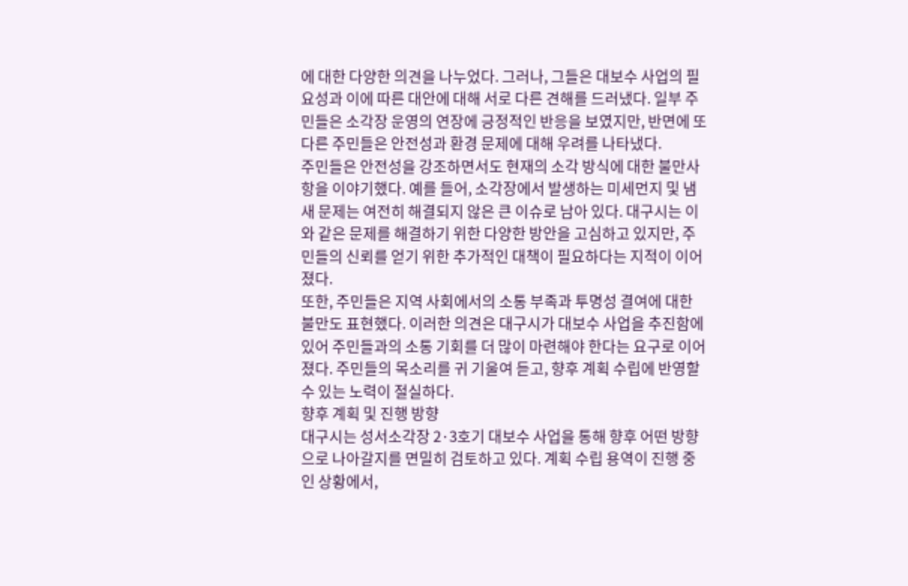에 대한 다양한 의견을 나누었다. 그러나, 그들은 대보수 사업의 필요성과 이에 따른 대안에 대해 서로 다른 견해를 드러냈다. 일부 주민들은 소각장 운영의 연장에 긍정적인 반응을 보였지만, 반면에 또 다른 주민들은 안전성과 환경 문제에 대해 우려를 나타냈다.
주민들은 안전성을 강조하면서도 현재의 소각 방식에 대한 불만사항을 이야기했다. 예를 들어, 소각장에서 발생하는 미세먼지 및 냄새 문제는 여전히 해결되지 않은 큰 이슈로 남아 있다. 대구시는 이와 같은 문제를 해결하기 위한 다양한 방안을 고심하고 있지만, 주민들의 신뢰를 얻기 위한 추가적인 대책이 필요하다는 지적이 이어졌다.
또한, 주민들은 지역 사회에서의 소통 부족과 투명성 결여에 대한 불만도 표현했다. 이러한 의견은 대구시가 대보수 사업을 추진함에 있어 주민들과의 소통 기회를 더 많이 마련해야 한다는 요구로 이어졌다. 주민들의 목소리를 귀 기울여 듣고, 향후 계획 수립에 반영할 수 있는 노력이 절실하다.
향후 계획 및 진행 방향
대구시는 성서소각장 2·3호기 대보수 사업을 통해 향후 어떤 방향으로 나아갈지를 면밀히 검토하고 있다. 계획 수립 용역이 진행 중인 상황에서,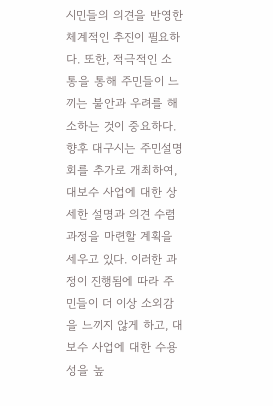시민들의 의견을 반영한 체계적인 추진이 필요하다. 또한, 적극적인 소통을 통해 주민들이 느끼는 불안과 우려를 해소하는 것이 중요하다.
향후 대구시는 주민설명회를 추가로 개최하여, 대보수 사업에 대한 상세한 설명과 의견 수렴 과정을 마련할 계획을 세우고 있다. 이러한 과정이 진행됨에 따라 주민들이 더 이상 소외감을 느끼지 않게 하고, 대보수 사업에 대한 수용성을 높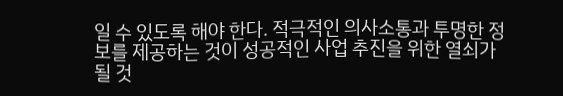일 수 있도록 해야 한다. 적극적인 의사소통과 투명한 정보를 제공하는 것이 성공적인 사업 추진을 위한 열쇠가 될 것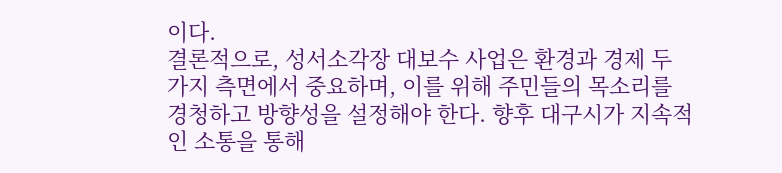이다.
결론적으로, 성서소각장 대보수 사업은 환경과 경제 두 가지 측면에서 중요하며, 이를 위해 주민들의 목소리를 경청하고 방향성을 설정해야 한다. 향후 대구시가 지속적인 소통을 통해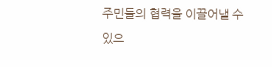주민들의 협력을 이끌어낼 수 있으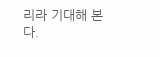리라 기대해 본다.